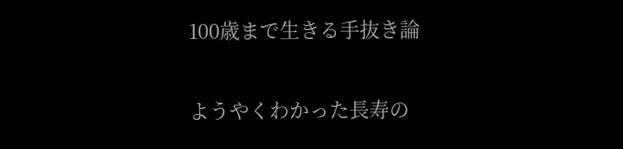100歳まで生きる手抜き論

ようやくわかった長寿の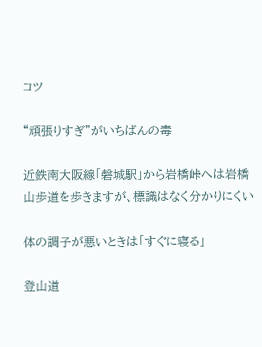コツ

“頑張りすぎ”がいちばんの毒

近鉄南大阪線「磐城駅」から岩橋峠へは岩橋山歩道を歩きますが、標識はなく分かりにくい

体の調子が悪いときは「すぐに寝る」

登山道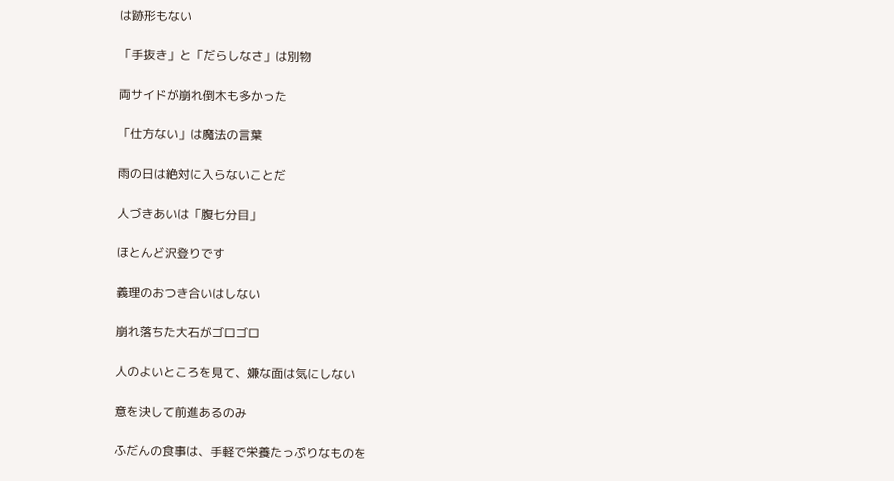は跡形もない

「手抜き」と「だらしなさ」は別物

両サイドが崩れ倒木も多かった

「仕方ない」は魔法の言葉

雨の日は絶対に入らないことだ

人づきあいは「腹七分目」

ほとんど沢登りです

義理のおつき合いはしない

崩れ落ちた大石がゴロゴロ

人のよいところを見て、嫌な面は気にしない

意を決して前進あるのみ

ふだんの食事は、手軽で栄養たっぷりなものを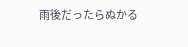雨後だったらぬかる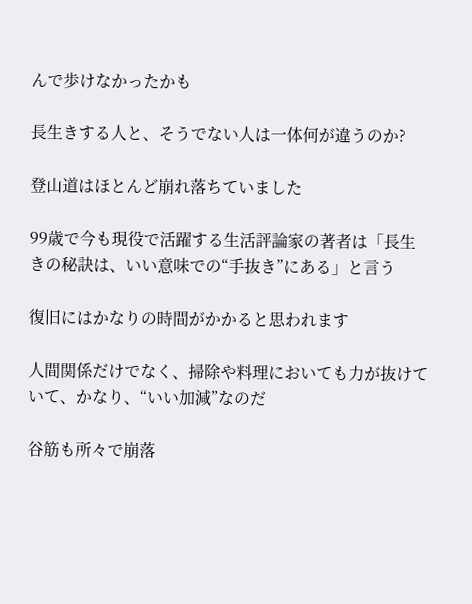んで歩けなかったかも

長生きする人と、そうでない人は一体何が違うのか?

登山道はほとんど崩れ落ちていました

99歳で今も現役で活躍する生活評論家の著者は「長生きの秘訣は、いい意味での“手抜き”にある」と言う

復旧にはかなりの時間がかかると思われます

人間関係だけでなく、掃除や料理においても力が抜けていて、かなり、“いい加減”なのだ

谷筋も所々で崩落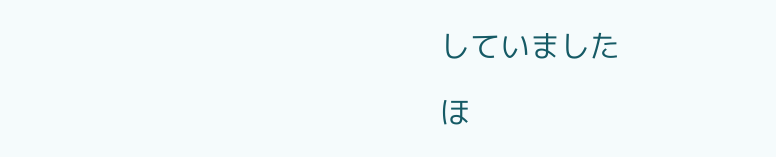していました

ほ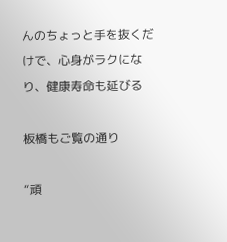んのちょっと手を抜くだけで、心身がラクになり、健康寿命も延びる

板橋もご覧の通り

“頑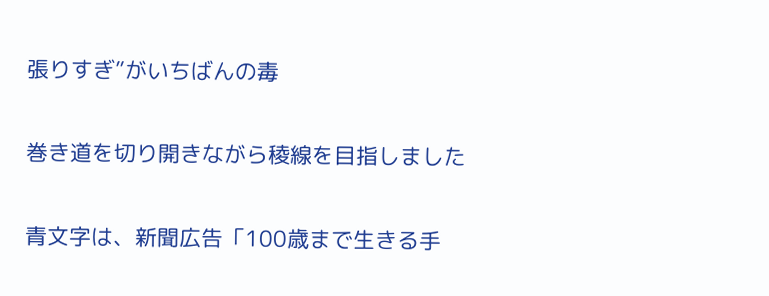張りすぎ”がいちばんの毒

巻き道を切り開きながら稜線を目指しました

青文字は、新聞広告「100歳まで生きる手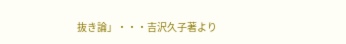抜き論」・・・吉沢久子著より